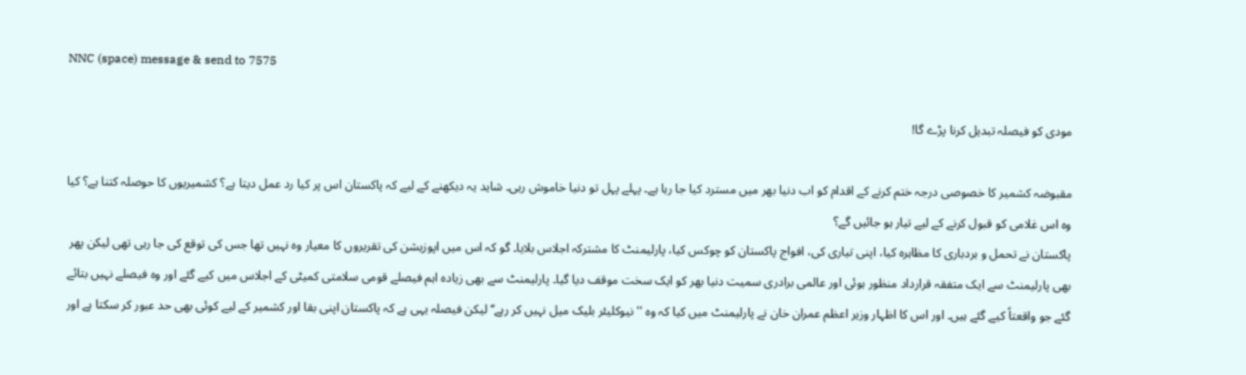NNC (space) message & send to 7575

مودی کو فیصلہ تبدیل کرنا پڑے گا!

مقبوضہ کشمیر کا خصوصی درجہ ختم کرنے کے اقدام کو اب دنیا بھر میں مسترد کیا جا رہا ہے۔ پہلے پہل تو دنیا خاموش رہی۔ شاید یہ دیکھنے کے لیے کہ پاکستان اس پر کیا رد عمل دیتا ہے؟ کشمیریوں کا حوصلہ کتنا ہے؟ کیا وہ اس غلامی کو قبول کرنے کے لیے تیار ہو جائیں گے؟
پاکستان نے تحمل و بردباری کا مظاہرہ کیا، اپنی تیاری کی، افواج پاکستان کو چوکس کیا، پارلیمنٹ کا مشترکہ اجلاس بلایا۔ گو کہ اس میں اپوزیشن کی تقریروں کا معیار وہ نہیں تھا جس کی توقع کی جا رہی تھی لیکن پھر بھی پارلیمنٹ سے ایک متفقہ قرارداد منظور ہوئی اور عالمی برادری سمیت دنیا بھر کو ایک سخت موقف دیا گیا۔ پارلیمنٹ سے بھی زیادہ اہم فیصلے قومی سلامتی کمیٹی کے اجلاس میں کیے گئے اور وہ فیصلے نہیں بتائے گئے جو واقعتاً کیے گئے ہیں۔ اور اس کا اظہار وزیر اعظم عمران خان نے پارلیمنٹ میں کیا کہ وہ ''نیوکلیئر بلیک میل نہیں کر رہے‘‘ لیکن فیصلہ یہی ہے کہ پاکستان اپنی بقا اور کشمیر کے لیے کوئی بھی حد عبور کر سکتا ہے اور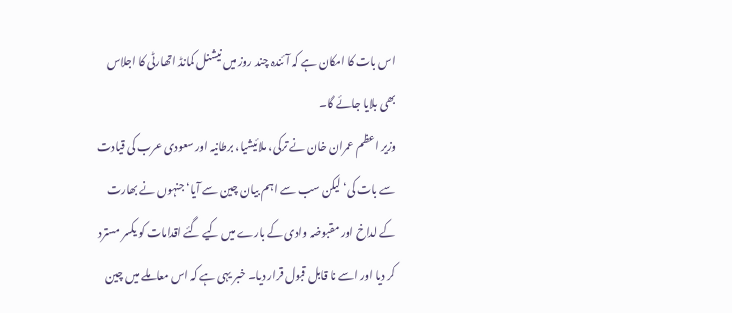اس بات کا امکان ہے کہ آئندہ چند روز میں نیشنل کمانڈ اتھارٹی کا اجلاس بھی بلایا جائے گا۔
وزیر اعظم عمران خان نے ترکی، ملائیشیا، برطانیہ اور سعودی عرب کی قیادت سے بات کی‘ لیکن سب سے اہم بیان چین سے آیا‘ جنہوں نے بھارت کے لداخ اور مقبوضہ وادی کے بارے میں کیے گئے اقدامات کو یکسر مسترد کر دیا اور اسے نا قابل قبول قرار دیا۔ خبر یہی ہے کہ اس معاملے میں چین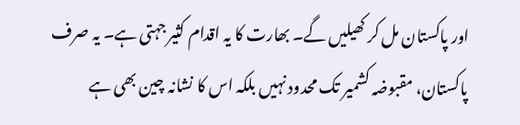اور پاکستان مل کر کھیلیں گے۔ بھارت کا یہ اقدام کثیر جہتی ہے۔ یہ صرف پاکستان، مقبوضہ کشمیر تک محدود نہیں بلکہ اس کا نشانہ چین بھی ہے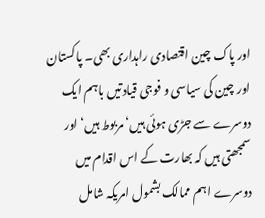اور پاک چین اقتصادی راہداری بھی۔ پاکستان اور چین کی سیاسی و فوجی قیادتیں باہم ایک دوسرے سے جڑی ہوئی ہیں‘ مربوط ہیں‘ اور سمجھتی ہیں کہ بھارت کے اس اقدام میں دوسرے اہم ممالک بشمول امریکہ شامل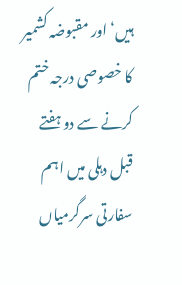ہیں‘ اور مقبوضہ کشمیر کا خصوصی درجہ ختم کرنے سے دو ہفتے قبل دہلی میں اہم سفارتی سرگرمیاں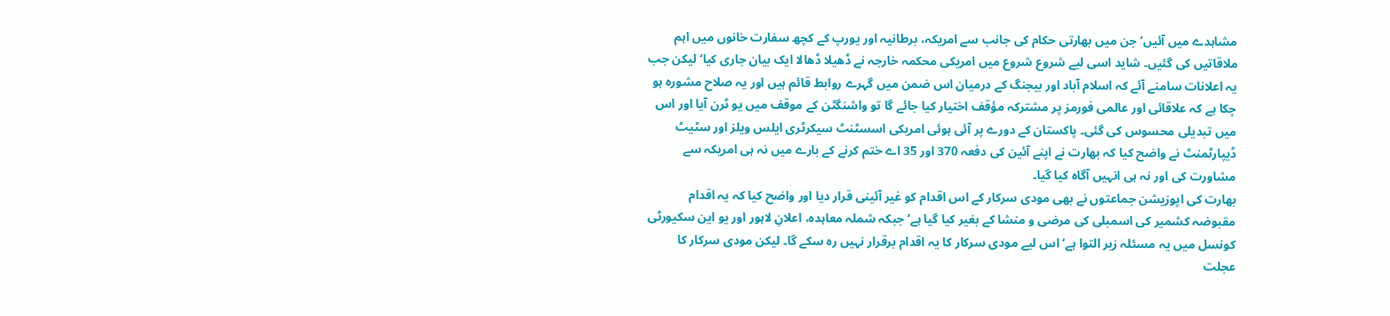مشاہدے میں آئیں‘ جن میں بھارتی حکام کی جانب سے امریکہ، برطانیہ اور یورپ کے کچھ سفارت خانوں میں اہم ملاقاتیں کی گئیں۔ شاید اسی لیے شروع شروع میں امریکی محکمہ خارجہ نے ڈھیلا ڈھالا ایک بیان جاری کیا‘ لیکن جب یہ اعلانات سامنے آئے کہ اسلام آباد اور بیجنگ کے درمیان اس ضمن میں گہرے روابط قائم ہیں اور یہ صلاح مشورہ ہو چکا ہے کہ علاقائی اور عالمی فورمز پر مشترکہ مؤقف اختیار کیا جائے گا تو واشنگٹن کے موقف میں یو ٹرن آیا اور اس میں تبدیلی محسوس کی گئی۔ پاکستان کے دورے پر آئی ہوئی امریکی اسسٹنٹ سیکرٹری ایلس ویلز اور سٹیٹ ڈیپارٹمنٹ نے واضح کیا کہ بھارت نے اپنے آئین کی دفعہ 370 اور 35 اے ختم کرنے کے بارے میں نہ ہی امریکہ سے مشاورت کی اور نہ ہی انہیں آگاہ کیا گیا۔
بھارت کی اپوزیشن جماعتوں نے بھی مودی سرکار کے اس اقدام کو غیر آئینی قرار دیا اور واضح کیا کہ یہ اقدام مقبوضہ کشمیر کی اسمبلی کی مرضی و منشا کے بغیر کیا گیا ہے‘ جبکہ شملہ معاہدہ، اعلانِ لاہور اور یو این سکیورٹی کونسل میں یہ مسئلہ زیر التوا ہے‘ اس لیے مودی سرکار کا یہ اقدام برقرار نہیں رہ سکے گا۔ لیکن مودی سرکار کا عجلت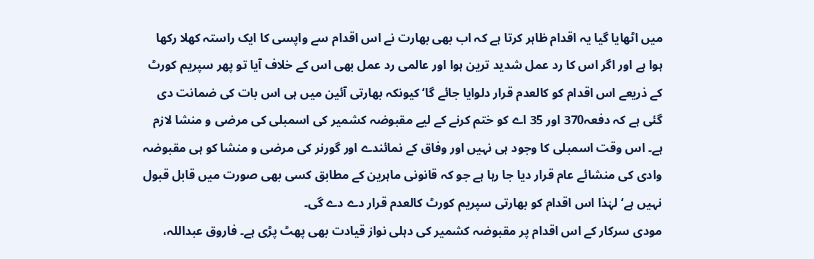میں اٹھایا گیا یہ اقدام ظاہر کرتا ہے کہ اب بھی بھارت نے اس اقدام سے واپسی کا ایک راستہ کھلا رکھا ہوا ہے اور اگر اس کا رد عمل شدید ترین ہوا اور عالمی رد عمل بھی اس کے خلاف آیا تو پھر سپریم کورٹ کے ذریعے اس اقدام کو کالعدم قرار دلوایا جائے گا‘ کیونکہ بھارتی آئین میں ہی اس بات کی ضمانت دی گئی ہے کہ دفعہ370 اور 35 اے کو ختم کرنے کے لیے مقبوضہ کشمیر کی اسمبلی کی مرضی و منشا لازم ہے۔ اس وقت اسمبلی کا وجود ہی نہیں اور وفاق کے نمائندے اور گورنر کی مرضی و منشا کو ہی مقبوضہ وادی کی منشائے عام قرار دیا جا رہا ہے جو کہ قانونی ماہرین کے مطابق کسی بھی صورت میں قابل قبول نہیں ہے‘ لہٰذا اس اقدام کو بھارتی سپریم کورٹ کالعدم قرار دے دے گی۔
مودی سرکار کے اس اقدام پر مقبوضہ کشمیر کی دہلی نواز قیادت بھی پھٹ پڑی ہے۔ فاروق عبداللہ،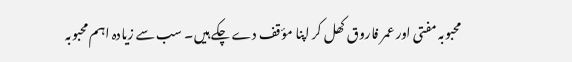محبوبہ مفتی اور عمر فاروق کھل کر اپنا مؤقف دے چکے ہیں۔ سب سے زیادہ اہم محبوبہ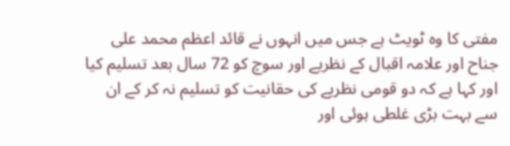مفتی کا وہ ٹویٹ ہے جس میں انہوں نے قائد اعظم محمد علی جناح اور علامہ اقبال کے نظریے اور سوچ کو 72 سال بعد تسلیم کیا اور کہا ہے کہ دو قومی نظریے کی حقانیت کو تسلیم نہ کر کے ان سے بہت بڑی غلطی ہوئی اور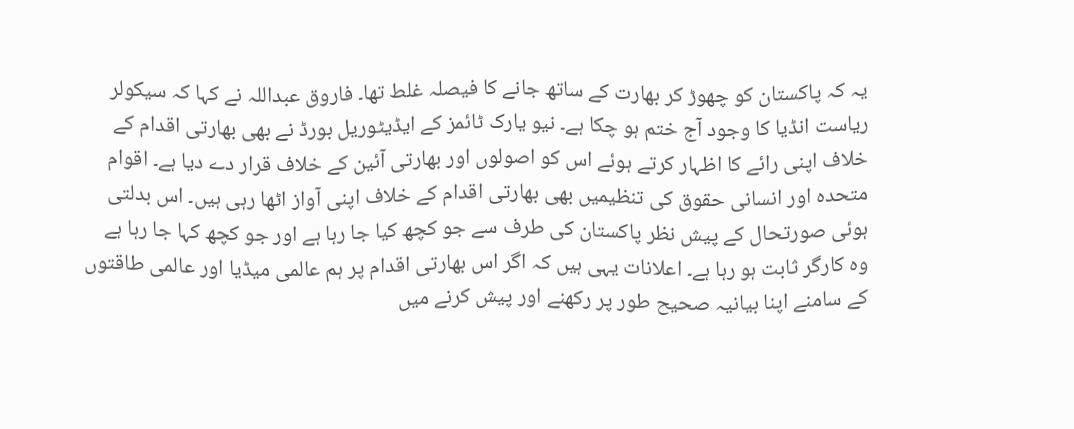یہ کہ پاکستان کو چھوڑ کر بھارت کے ساتھ جانے کا فیصلہ غلط تھا۔ فاروق عبداللہ نے کہا کہ سیکولر ریاست انڈیا کا وجود آج ختم ہو چکا ہے۔ نیو یارک ٹائمز کے ایڈیٹوریل بورڈ نے بھی بھارتی اقدام کے خلاف اپنی رائے کا اظہار کرتے ہوئے اس کو اصولوں اور بھارتی آئین کے خلاف قرار دے دیا ہے۔ اقوام متحدہ اور انسانی حقوق کی تنظیمیں بھی بھارتی اقدام کے خلاف اپنی آواز اٹھا رہی ہیں۔ اس بدلتی ہوئی صورتحال کے پیش نظر پاکستان کی طرف سے جو کچھ کیا جا رہا ہے اور جو کچھ کہا جا رہا ہے وہ کارگر ثابت ہو رہا ہے۔ اعلانات یہی ہیں کہ اگر اس بھارتی اقدام پر ہم عالمی میڈیا اور عالمی طاقتوں کے سامنے اپنا بیانیہ صحیح طور پر رکھنے اور پیش کرنے میں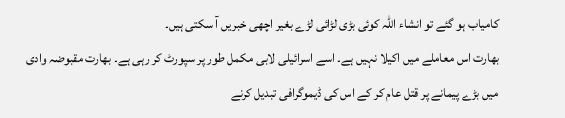کامیاب ہو گئے تو انشاء اللہ کوئی بڑی لڑائی لڑے بغیر اچھی خبریں آ سکتی ہیں۔
بھارت اس معاملے میں اکیلا نہیں ہے۔ اسے اسرائیلی لابی مکمل طور پر سپورٹ کر رہی ہے۔ بھارت مقبوضہ وادی میں بڑے پیمانے پر قتل عام کر کے اس کی ڈیموگرافی تبدیل کرنے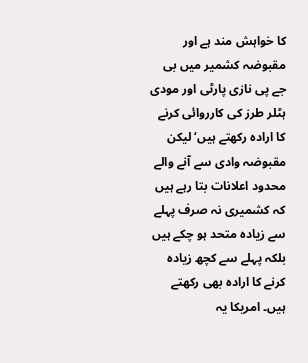کا خواہش مند ہے اور مقبوضہ کشمیر میں بی جے پی نازی پارٹی اور مودی ہٹلر طرز کی کارروائی کرنے کا ارادہ رکھتے ہیں‘ لیکن مقبوضہ وادی سے آنے والے محدود اعلانات بتا رہے ہیں کہ کشمیری نہ صرف پہلے سے زیادہ متحد ہو چکے ہیں بلکہ پہلے سے کچھ زیادہ کرنے کا ارادہ بھی رکھتے ہیں۔ امریکا یہ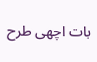بات اچھی طرح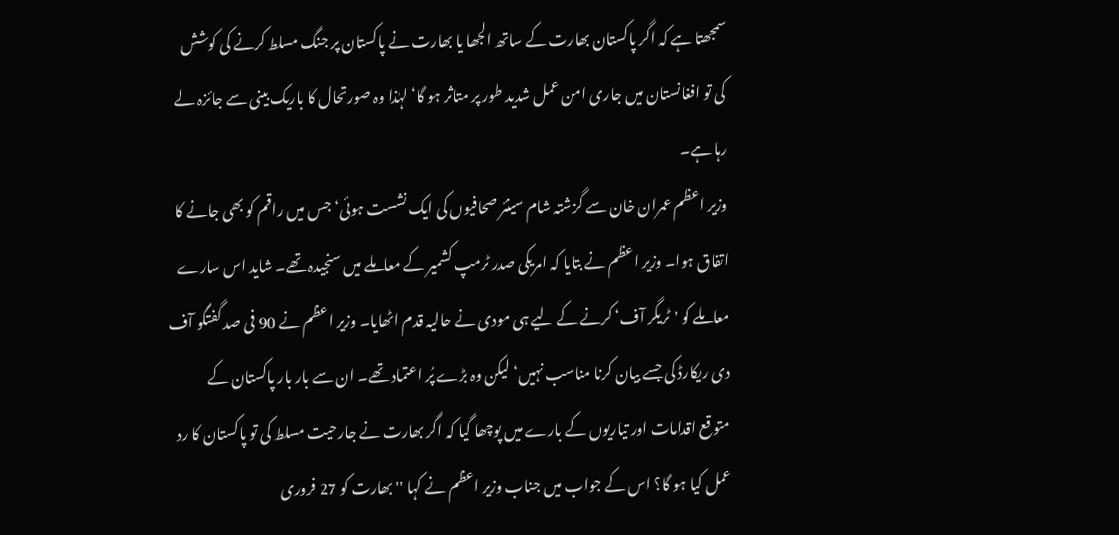سمجھتا ہے کہ اگر پاکستان بھارت کے ساتھ الجھا یا بھارت نے پاکستان پر جنگ مسلط کرنے کی کوشش کی تو افغانستان میں جاری امن عمل شدید طور پر متاثر ہو گا‘ لہٰذا وہ صورتحال کا باریک بینی سے جائزہ لے رہا ہے۔
وزیر اعظم عمران خان سے گزشتہ شام سینئر صحافیوں کی ایک نشست ہوئی‘ جس میں راقم کو بھی جانے کا اتفاق ہوا۔ وزیر اعظم نے بتایا کہ امریکی صدر ٹرمپ کشمیر کے معاملے میں سنجیدہ تھے۔ شاید اس سارے معاملے کو 'ٹریگر آف‘ کرنے کے لیے ہی مودی نے حالیہ قدم اٹھایا۔ وزیر اعظم نے 90 فی صد گفتگو آف دی ریکارڈ کی جسے بیان کرنا مناسب نہیں‘ لیکن وہ بڑے پُر اعتماد تھے۔ ان سے بار بار پاکستان کے متوقع اقدامات اور تیاریوں کے بارے میں پوچھا گیا کہ اگر بھارت نے جارحیت مسلط کی تو پاکستان کا رد عمل کیا ہو گا؟ اس کے جواب میں جناب وزیر اعظم نے کہا ''بھارت کو 27 فروری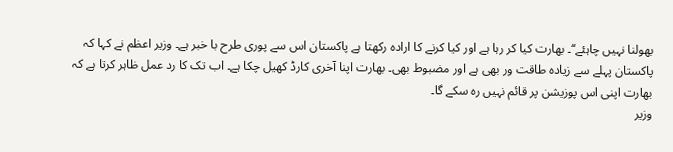بھولنا نہیں چاہئے‘‘۔ بھارت کیا کر رہا ہے اور کیا کرنے کا ارادہ رکھتا ہے پاکستان اس سے پوری طرح با خبر ہے۔ وزیر اعظم نے کہا کہ پاکستان پہلے سے زیادہ طاقت ور بھی ہے اور مضبوط بھی۔ بھارت اپنا آخری کارڈ کھیل چکا ہے۔ اب تک کا رد عمل ظاہر کرتا ہے کہ بھارت اپنی اس پوزیشن پر قائم نہیں رہ سکے گا۔
وزیر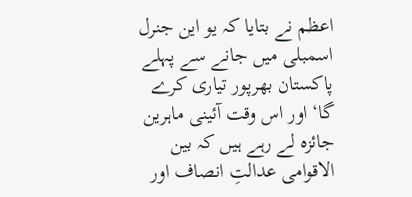اعظم نے بتایا کہ یو این جنرل اسمبلی میں جانے سے پہلے پاکستان بھرپور تیاری کرے گا‘ اور اس وقت آئینی ماہرین جائزہ لے رہے ہیں کہ بین الاقوامی عدالتِ انصاف اور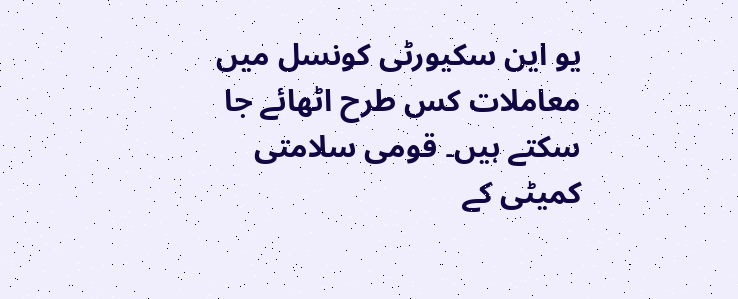یو این سکیورٹی کونسل میں معاملات کس طرح اٹھائے جا سکتے ہیں۔ قومی سلامتی کمیٹی کے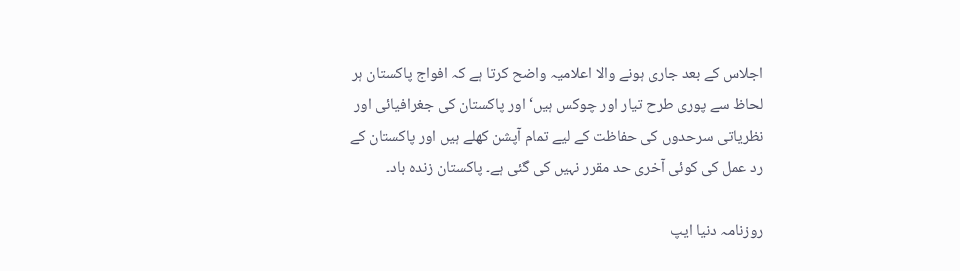اجلاس کے بعد جاری ہونے والا اعلامیہ واضح کرتا ہے کہ افواج پاکستان ہر لحاظ سے پوری طرح تیار اور چوکس ہیں‘ اور پاکستان کی جغرافیائی اور نظریاتی سرحدوں کی حفاظت کے لیے تمام آپشن کھلے ہیں اور پاکستان کے رد عمل کی کوئی آخری حد مقرر نہیں کی گئی ہے۔ پاکستان زندہ باد۔

روزنامہ دنیا ایپ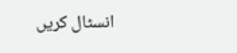انسٹال کریں